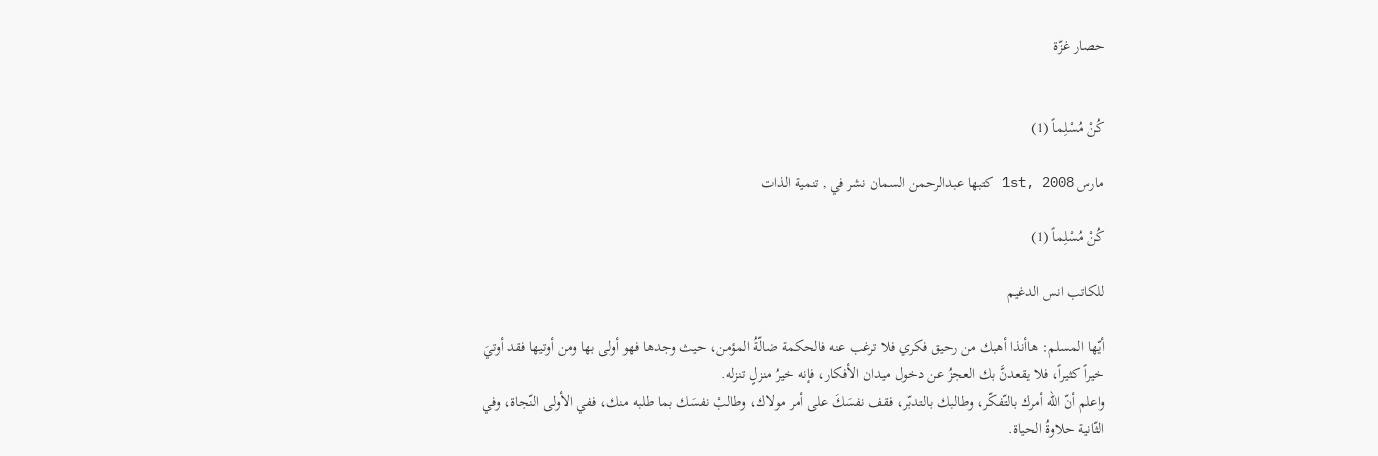حصار غزّة


كُنْ مُسْلِماً (1)

مارس 1st, 2008 كتبها عبدالرحمن السمان نشر في , تنمية الذات

كُنْ مُسْلِماً (1)

للكاتب انس الدغيم

أيّها المسلم: هاأنذا أهبك من رحيق فكري فلا ترغب عنه فالحكمة ضالّةُ المؤمن، حيث وجدها فهو أولى بها ومن أوتيها فقد أوتيَ خيراً كثيراً، فلا يقعدنَّ بك العجزُ عن دخول ميدان الأفكار، فإنه خيرُ منزلٍ تنزله.
واعلم أنّ الله أمرك بالتّفكّر، وطالبك بالتدبّر، فقف نفسَكَ على أمر مولاك، وطالبْ نفسَك بما طلبه منك، ففي الأولى النّجاة، وفي الثّانية حلاوةُ الحياة.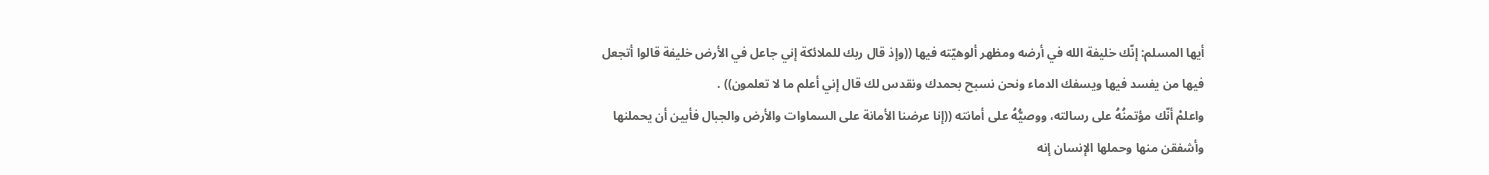أيها المسلم: إنّك خليفة الله في أرضه ومظهر ألوهيّته فيها ((وإذ قال ربك للملائكة إني جاعل في الأرض خليفة قالوا أتجعل فيها من يفسد فيها ويسفك الدماء ونحن نسبح بحمدك ونقدس لك قال إني أعلم ما لا تعلمون)) .
واعلمْ أنّك مؤتمنُهُ على رسالته، ووصيُّهُ على أمانته ((إنا عرضنا الأمانة على السماوات والأرض والجبال فأبين أن يحملنها وأشفقن منها وحملها الإنسان إنه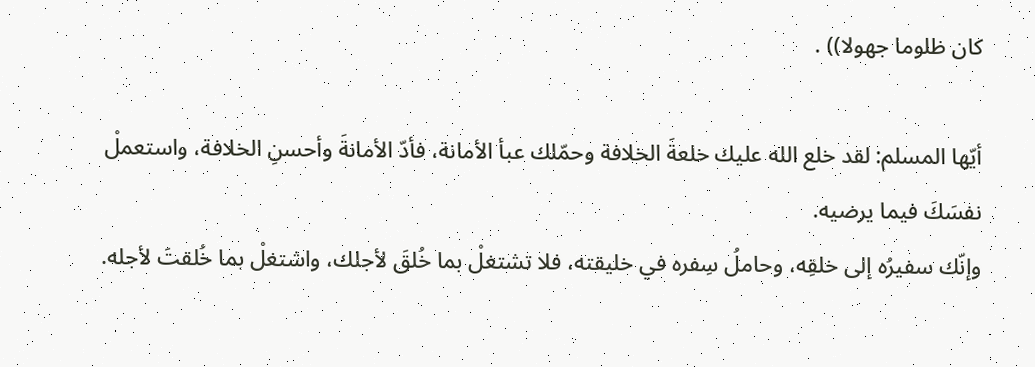كان ظلوما جهولا)) .

أيّها المسلم: لقد خلع الله عليك خلعةَ الخلافة وحمّلك عبأ الأمانة، فأدّ الأمانةَ وأحسنِ الخلافة، واستعملْ نفسَكَ فيما يرضيه.
وإنّك سفيرُه إلى خلقِه، وحاملُ سِفره في خليقته، فلا تشتغلْ بما خُلقَ لأجلك، واشتغلْ بما خُلقتَ لأجله.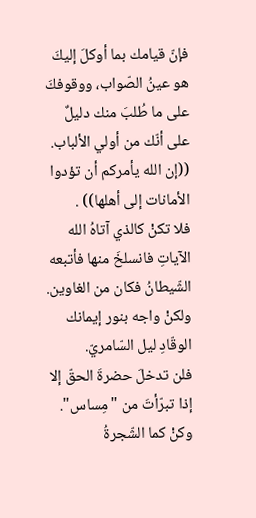فإنّ قيامك بما أوكلَ إليكَ هو عينُ الصّواب، ووقوفكَ على ما طُلبَ منك دليلٌ على أنّك من أولي الألباب.
((إن الله يأمركم أن تؤدوا الأمانات إلى أهلها)) .
فلا تكنْ كالذي آتاهُ الله الآياتِ فانسلخَ منها فأتبعه الشّيطانُ فكان من الغاوين.
ولكنْ واجه بنور إيمانك الوقّادِ ليل السّامريّ.
فلن تدخلَ حضرةَ الحقّ إلا إذا تبرّأتَ من "مِساس".
وكنْ كما الشّجرةُ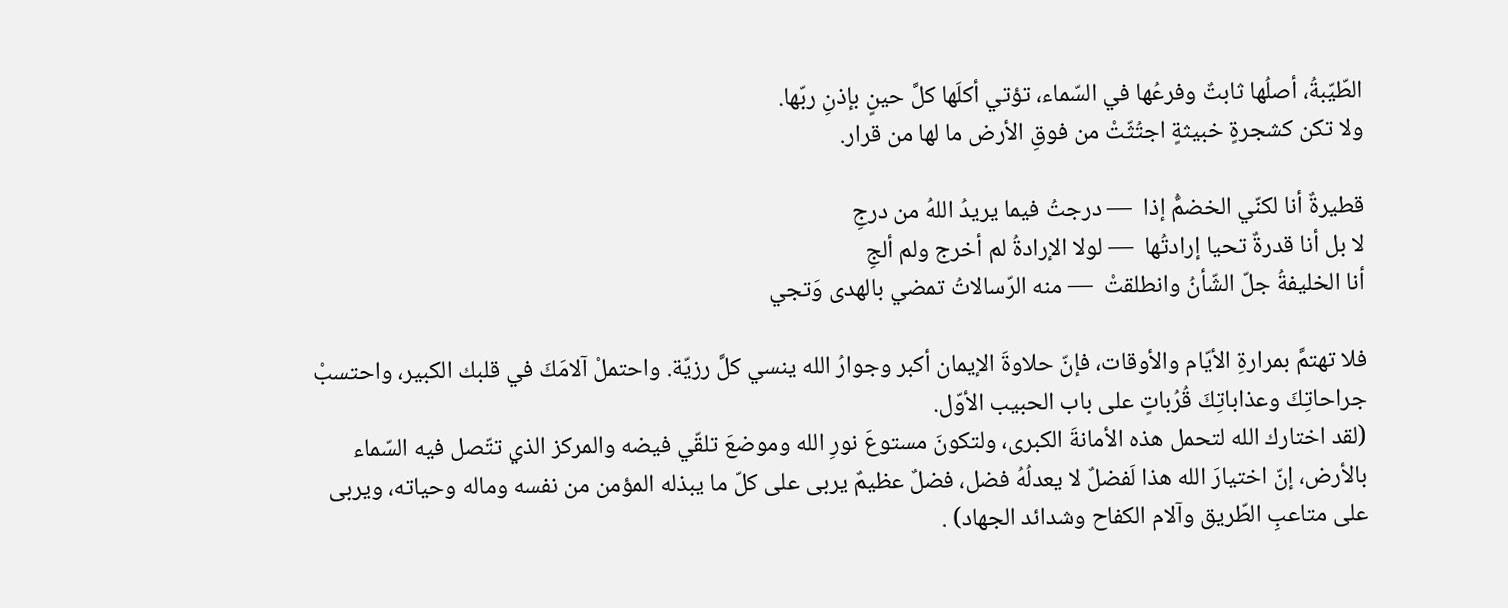الطّيّبةُ، أصلُها ثابتٌ وفرعُها في السّماء، تؤتي أكلَها كلَّ حينٍ بإذنِ ربّها.
ولا تكن كشجرةٍ خبيثةٍ اجتُثّتْ من فوقِ الأرض ما لها من قرار.

قطيرةٌ أنا لكنّي الخضمُّ إذا  — درجتُ فيما يريدُ اللهُ من درجِ
لا بل أنا قدرةٌ تحيا إرادتُها  — لولا الإرادةُ لم أخرج ولم ألجِ
أنا الخليفةُ جلّ الشّأنُ وانطلقتْ  — منه الرّسالاتُ تمضي بالهدى وَتجي

فلا تهتمَّ بمرارةِ الأيّام والأوقات، فإنّ حلاوةَ الإيمان أكبر وجوارُ الله ينسي كلَّ رزيّة. واحتملْ آلامَكَ في قلبك الكبير، واحتسبْ جراحاتِكَ وعذاباتِكَ قُرُباتٍ على باب الحبيب الأوّل.
(لقد اختارك الله لتحمل هذه الأمانةَ الكبرى، ولتكونَ مستوعَ نورِ الله وموضعَ تلقّي فيضه والمركز الذي تتّصل فيه السّماء بالأرض، إنّ اختيارَ الله هذا لَفضلٌ لا يعدلُهُ فضل، فضلٌ عظيمٌ يربى على كلّ ما يبذله المؤمن من نفسه وماله وحياته، ويربى على متاعبِ الطّريق وآلام الكفاح وشدائد الجهاد) .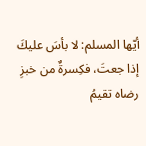أيّها المسلم: لا بأسَ عليكَ إذا جعتَ، فكِسرةٌ من خبزِ رضاه تقيمُ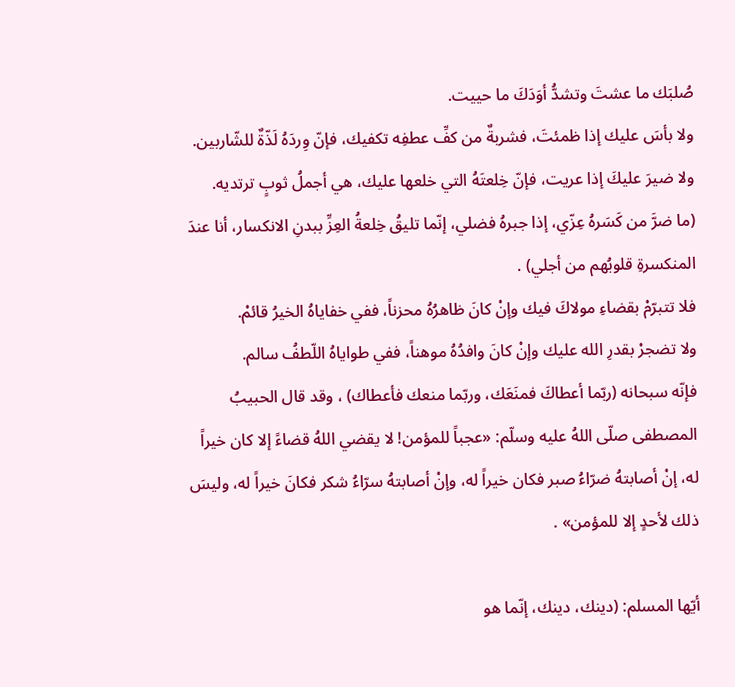صُلبَك ما عشتَ وتشدُّ أوَدَكَ ما حييت.
ولا بأسَ عليك إذا ظمئتَ، فشربةٌ من كفِّ عطفِه تكفيك، فإنّ وِردَهُ لَذّةٌ للشّاربين.
ولا ضيرَ عليكَ إذا عريت، فإنّ خِلعتَهُ التي خلعها عليك، هي أجملُ ثوبٍ ترتديه.
(ما ضرَّ من كَسَرهُ عِزّي، إذا جبرهُ فضلي، إنّما تليقُ خِلعةُ العِزِّ ببدنِ الانكسار، أنا عندَ المنكسرةِ قلوبُهم من أجلي) .
فلا تتبرّمْ بقضاءِ مولاكَ فيك وإنْ كانَ ظاهرُهُ محزناً، ففي خفاياهُ الخيرُ قائمْ.
ولا تضجرْ بقدرِ الله عليك وإنْ كانَ وافدُهُ موهناً، ففي طواياهُ اللّطفُ سالم.
فإنّه سبحانه (ربّما أعطاكَ فمنَعَك، وربّما منعك فأعطاك) ، وقد قال الحبيبُ المصطفى صلّى اللهُ عليه وسلّم: «عجباً للمؤمن! لا يقضي اللهُ قضاءً إلا كان خيراً له، إنْ أصابتهُ ضرّاءُ صبر فكان خيراً له، وإنْ أصابتهُ سرّاءُ شكر فكانَ خيراً له، وليسَ ذلك لأحدٍ إلا للمؤمن» .

أيّها المسلم: (دينك، دينك، إنّما هو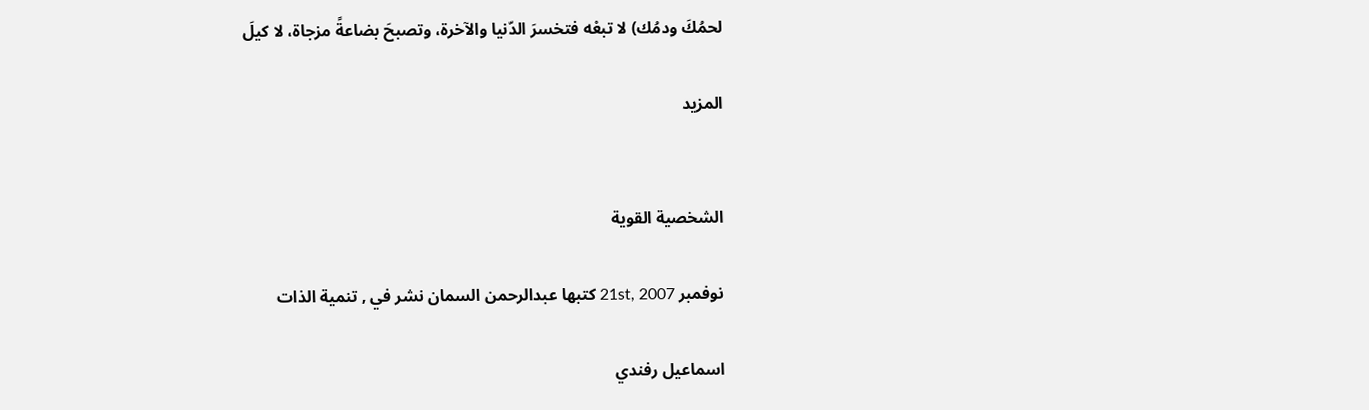لحمُكَ ودمُك) لا تبعْه فتخسرَ الدّنيا والآخرة، وتصبحَ بضاعةً مزجاة، لا كيلَ

المزيد


الشخصية القوية

نوفمبر 21st, 2007 كتبها عبدالرحمن السمان نشر في , تنمية الذات

اسماعيل رفندي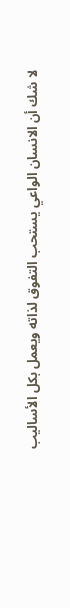لا شك أن الانسان الواعي يستحب التفوق لذاته ويعمل بكل الأساليب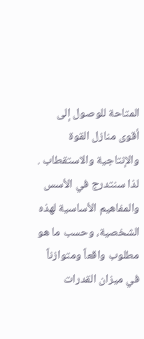المتاحة للوصول إلى أقوى منازل القوة والإنتاجية والاستقطاب .
لذا سنتدرج في الأسس والمفاهيم الأساسية لهذه الشخصية، وحسب ما هو مطلوب واقعاً ومتوازناً في ميزان القدرات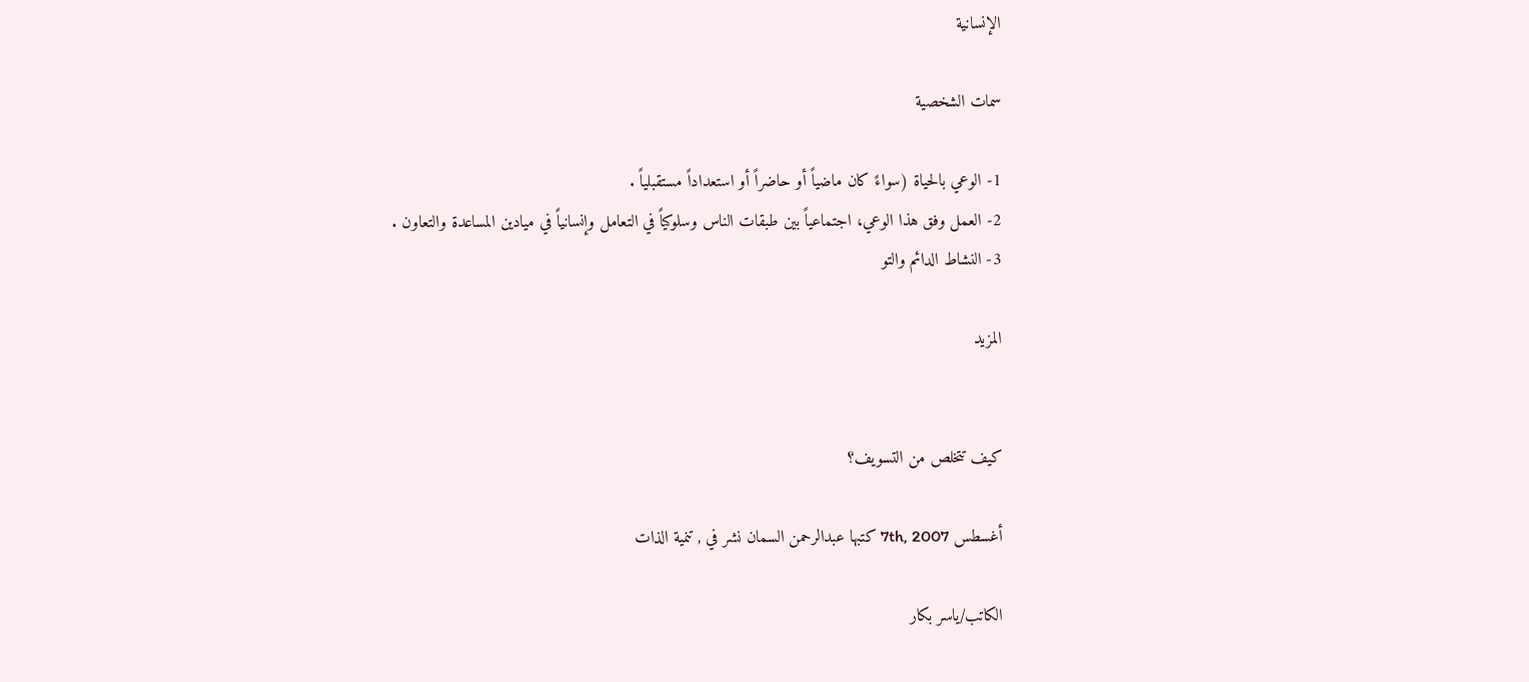الإنسانية

سمات الشخصية

1- الوعي بالحياة (سواءً كان ماضياً أو حاضراً أو استعداداً مستقبلياً .
2- العمل وفق هذا الوعي، اجتماعياً بين طبقات الناس وسلوكياً في التعامل وإنسانياً في ميادين المساعدة والتعاون .
3- النشاط الدائم والتو

المزيد


كيف تتخلص من التسويف؟

أغسطس 7th, 2007 كتبها عبدالرحمن السمان نشر في , تنمية الذات

الكاتب/ياسر بكار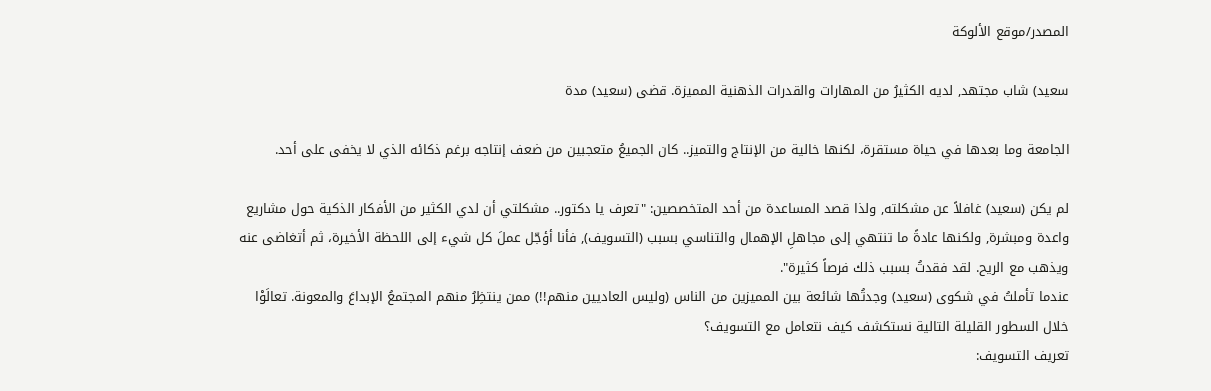المصدر/موقع الألوكة

سعيد) شاب مجتهد, لديه الكثيرُ من المهارات والقدرات الذهنية المميزة. قضى (سعيد) مدة

الجامعة وما بعدها في حياة مستقرة، لكنها خالية من الإنتاج والتميز.. كان الجميعُ متعجبين من ضعف إنتاجه برغم ذكائه الذي لا يخفى على أحد.

لم يكن (سعيد) غافلاً عن مشكلته, ولذا قصد المساعدة من أحد المتخصصين: "تعرف يا دكتور.. مشكلتي أن لدي الكثير من الأفكار الذكية حول مشاريع واعدة ومبشرة, ولكنها عادةً ما تنتهي إلى مجاهلِ الإهمال والتناسي بسبب (التسويف), فأنا أؤجّل عملَ كل شيء إلى اللحظة الأخيرة، ثم أتغاضى عنه ويذهب مع الريح. لقد فقدتُ بسبب ذلك فرصاً كثيرة".
عندما تأملتُ في شكوى (سعيد) وجدتُها شائعة بين المميزين من الناس (وليس العاديين منهم!!) ممن ينتظِرُ منهم المجتمعُ الإبداعَ والمعونة. تعالَوْا خلال السطور القليلة التالية نستكشف كيف نتعامل مع التسويف؟
تعريف التسويف: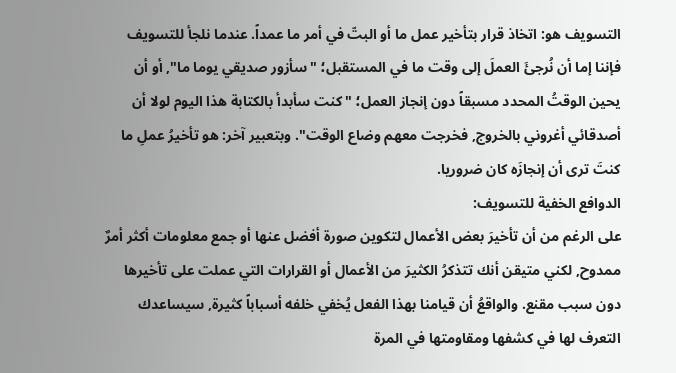التسويف هو: اتخاذ قرار بتأخير عمل ما أو البتّ في أمر ما عمداً. عندما نلجأ للتسويف فإننا إما أن نُرجئَ العملَ إلى وقت ما في المستقبل؛ "سأزور صديقي يوما ما", أو أن يحين الوقتُ المحدد مسبقاً دون إنجاز العمل؛ "كنت سأبدأ بالكتابة هذا اليوم لولا أن أصدقائي أغروني بالخروج, فخرجت معهم وضاع الوقت". وبتعبير آخر: هو تأخيرُ عملِ ما كنتَ ترى أن إنجازَه كان ضروريا.
الدوافع الخفية للتسويف:
على الرغم من أن تأخيرَ بعض الأعمال لتكوين صورة أفضل عنها أو جمع معلومات أكثر أمرٌ ممدوح, لكني متيقن أنك تتذكرُ الكثيرَ من الأعمال أو القرارات التي عملت على تأخيرها دون سبب مقنع. والواقعُ أن قيامنا بهذا الفعل يُخفي خلفه أسباباً كثيرة, سيساعدك التعرف لها في كشفها ومقاومتها في المرة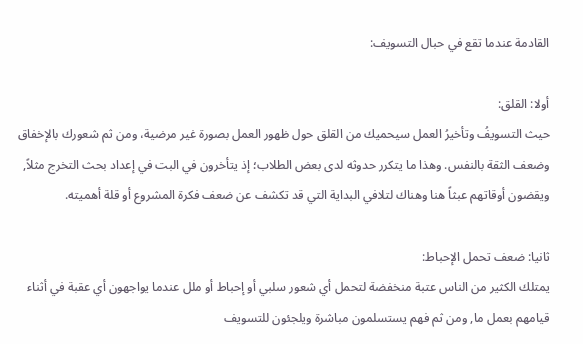القادمة عندما تقع في حبال التسويف:

أولا: القلق:
حيث التسويفُ وتأخيرُ العمل سيحميك من القلق حول ظهور العمل بصورة غير مرضية، ومن ثم شعورك بالإخفاق وضعف الثقة بالنفس. وهذا ما يتكرر حدوثه لدى بعض الطلاب؛ إذ يتأخرون في البت في إعداد بحث التخرج مثلاً, ويقضون أوقاتهم عبثاً هنا وهناك لتلافي البداية التي قد تكشف عن ضعف فكرة المشروع أو قلة أهميته.

ثانيا: ضعف تحمل الإحباط:
يمتلك الكثير من الناس عتبة منخفضة لتحمل أي شعور سلبي أو إحباط أو ملل عندما يواجهون أي عقبة في أثناء قيامهم بعمل ما, ومن ثم فهم يستسلمون مباشرة ويلجئون للتسويف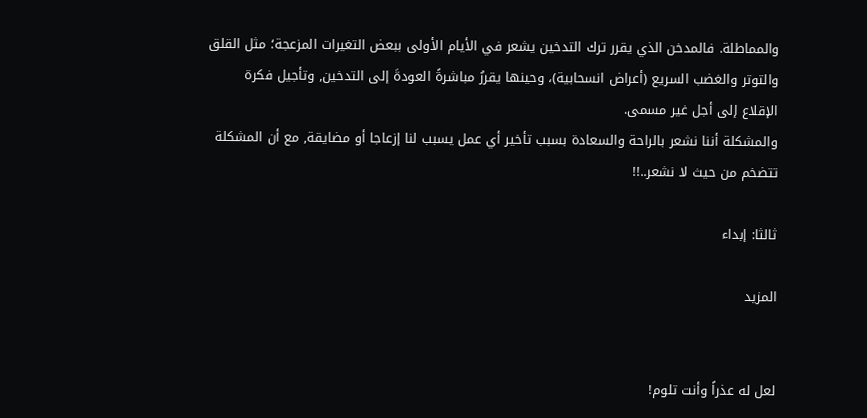والمماطلة. فالمدخن الذي يقرر ترك التدخين يشعر في الأيام الأولى ببعض التغيرات المزعجة؛ مثل القلق والتوتر والغضب السريع (أعراض انسحابية)، وحينها يقررُ مباشرةً العودةَ إلى التدخين, وتأجيل فكرة الإقلاع إلى أجل غير مسمى.
والمشكلة أننا نشعر بالراحة والسعادة بسبب تأخير أي عمل يسبب لنا إزعاجا أو مضايقة, مع أن المشكلة تتضخم من حيث لا نشعر..!!

ثالثا: إبداء

المزيد


لعل له عذراً وأنت تلوم!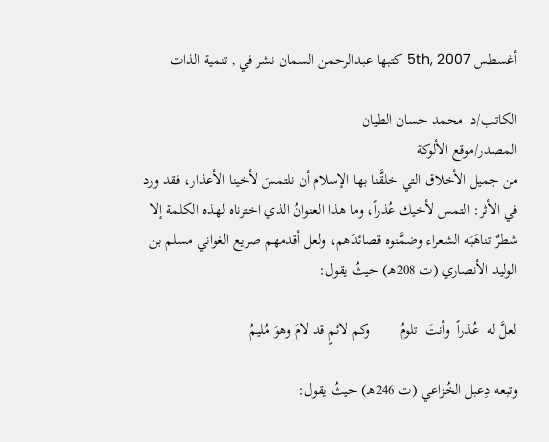أغسطس 5th, 2007 كتبها عبدالرحمن السمان نشر في , تنمية الذات

الكاتب/د  محمد حسان الطيان
المصدر/موقع الألوكة
من جميل الأخلاق التي خلقَّنا بها الإسلام أن نلتمسَ لأخينا الأعذار، فقد ورد في الأثر: التمس لأخيك عُذراً، وما هذا العنوانُ الذي اخترناه لهذه الكلمة إلا شطرٌ تناهَبَه الشعراء وضمَّنوه قصائدَهم، ولعل أقدمهم صريع الغواني مسلم بن الوليد الأنصاري (ت 208هـ) حيثُ يقول:

لعلَّ له  عُذراً  وأنتَ  تلومُ        وكم لائمٍ قد لامَ وهوَ مُليمُ

وتبعه دِعبل الخُزاعي (ت 246هـ) حيثُ يقول: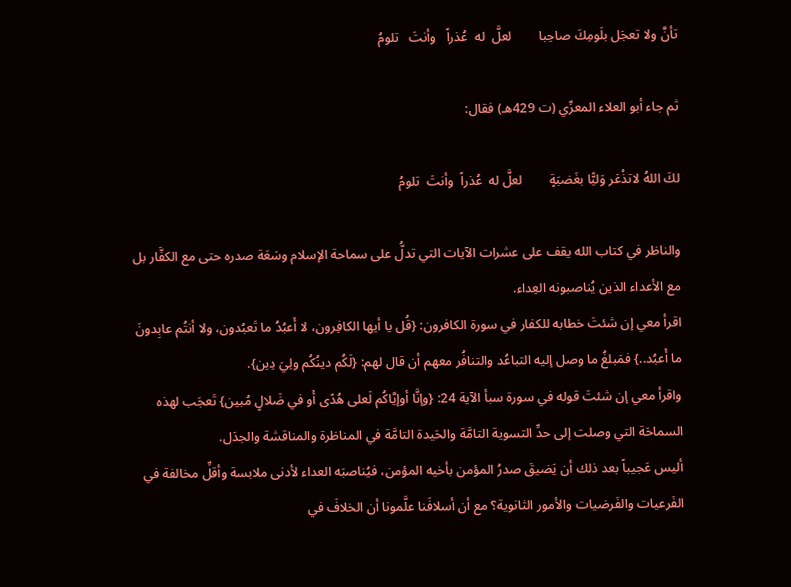تأنَّ ولا تعجَل بلَومِكَ صاحِبا        لعلَّ  له  عُذراً   وأنتَ   تلومُ

ثم جاء أبو العلاء المعرِّي (ت 429هـ) فقال:

لكَ اللهُ لاتذْعَر وَليًّا بغَضبَةٍ        لعلَّ له  عُذراً  وأنتَ  تلومُ

والناظر في كتاب الله يقف على عشرات الآيات التي تدلُّ على سماحة الإسلام وسَعَة صدره حتى مع الكفَّار بل مع الأعداء الذين يُناصبونه العِداء.
اقرأ معي إن شئتَ خطابه للكفار في سورة الكافرون: {قُل يا أيها الكافِرون، لا أَعبُدُ ما تَعبُدون، ولا أنتُم عابِدونَ ما أَعبُد..} فمَبلغُ ما وصل إليه التباعُد والتنافُر معهم أن قال لهم: {لَكُم دينُكُم ولِيَ دِين}.
واقرأ معي إن شئتَ قوله في سورة سبأ الآية 24: {وإنَّا أوإيَّاكُم لَعلى هُدًى أَو في ضَلالٍ مُبين} تَعجَب لهذه السماحَة التي وصلت إلى حدِّ التسوية التامَّة والحَيدة التامَّة في المناظرة والمناقشة والجدَل.
أليس عَجيباً بعد ذلك أن يَضيقَ صدرُ المؤمن بأخيه المؤمن، فيُناصبَه العداء لأدنى ملابسة وأقلِّ مخالفة في الفَرعيات والفَرضيات والأمور الثانوية؟ مع أن أسلافَنا علَّمونا أن الخلافَ في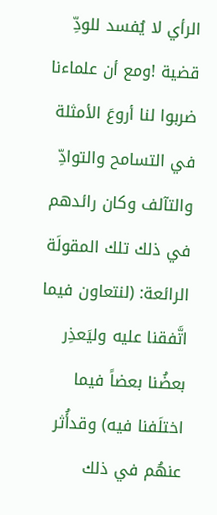الرأي لا يُفسد للودِّ قضية !ومع أن علماءنا ضربوا لنا أروعَ الأمثلة في التسامح والتوادِّ والتآلف وكان رائدهم في ذلك تلك المقولَة الرائعة: (لنتعاون فيما اتَّفقنا عليه وليَعذِر بعضُنا بعضاً فيما اختلَفنا فيه) وقدأُثر عنهُم في ذلك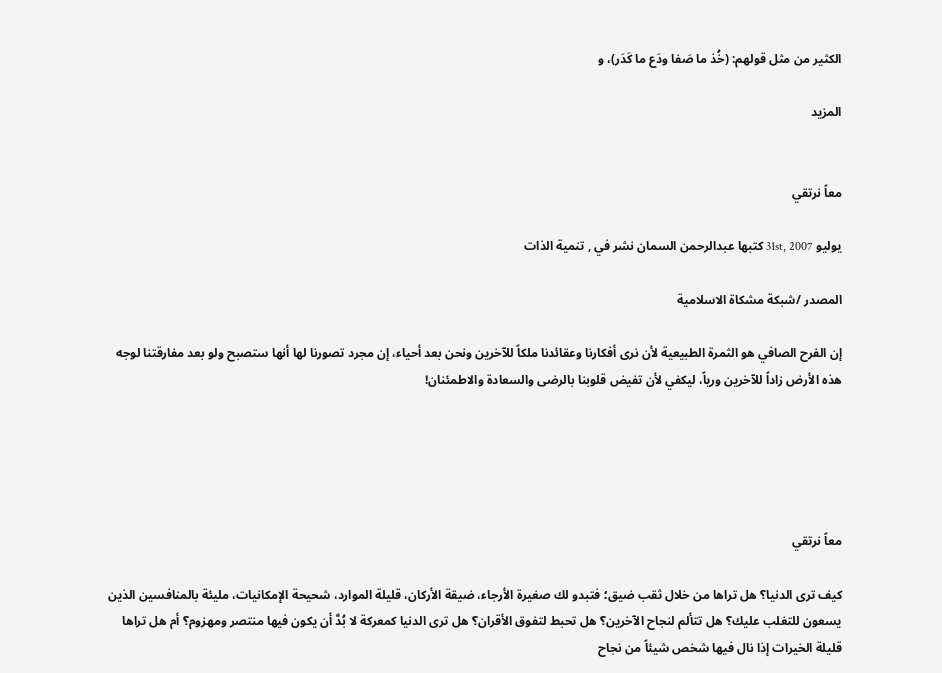الكثير من مثل قولهم: (خُذ ما صَفا ودَع ما كَدَر)، و

المزيد


معاً نرتقي

يوليو 31st, 2007 كتبها عبدالرحمن السمان نشر في , تنمية الذات

المصدر /شبكة مشكاة الاسلامية

إن الفرح الصافي هو الثمرة الطبيعية لأن نرى أفكارنا وعقائدنا ملكاً للآخرين ونحن بعد أحياء، إن مجرد تصورنا لها أنها ستصبح ولو بعد مفارقتنا لوجه هذه الأرض زاداً للآخرين ورياً، ليكفي لأن تفيض قلوبنا بالرضى والسعادة والاطمئنان!





معاً نرتقي

كيف ترى الدنيا؟ هل تراها من خلال ثقب ضيق؛ فتبدو لك صغيرة الأرجاء، ضيقة الأركان، قليلة الموارد، شحيحة الإمكانيات، مليئة بالمنافسين الذين يسعون للتغلب عليك؟ هل تتألم لنجاح الآخرين؟ هل تحبط لتفوق الأقران؟ هل ترى الدنيا كمعركة لا بُدَّ أن يكون فيها منتصر ومهزوم؟ أم هل تراها قليلة الخيرات إذا نال فيها شخص شيئاً من نجاح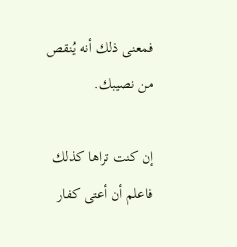فمعنى ذلك أنه يُنقص من نصيبك.

إن كنت تراها كذلك فاعلم أن أعتى كفار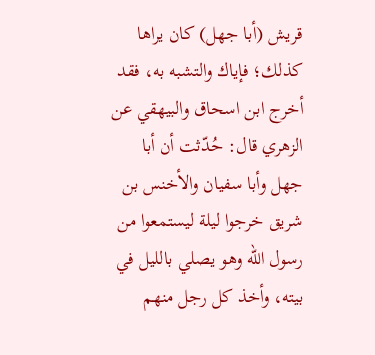قريش (أبا جهل) كان يراها كذلك؛ فإياك والتشبه به، فقد أخرج ابن اسحاق والبيهقي عن الزهري قال: حُدّثت أن أبا جهل وأبا سفيان والأخنس بن شريق خرجوا ليلة ليستمعوا من رسول الله وهو يصلي بالليل في بيته، وأخذ كل رجل منهم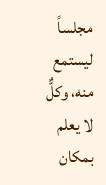مجلساً ليستمع منه، وكلٌّ لا يعلم بمكان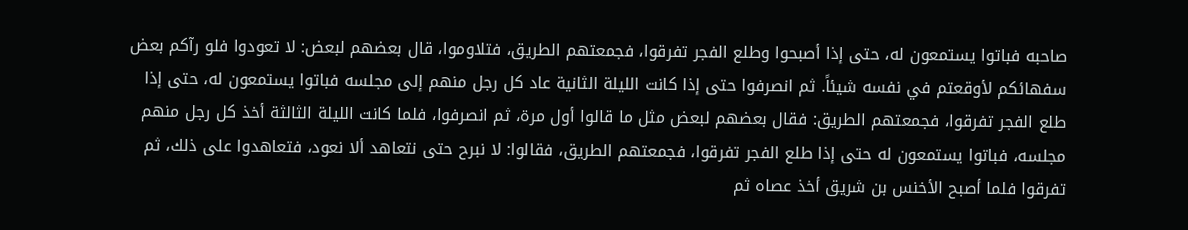صاحبه فباتوا يستمعون له، حتى إذا أصبحوا وطلع الفجر تفرقوا، فجمعتهم الطريق، فتلاوموا، قال بعضهم لبعض: لا تعودوا فلو رآكم بعض سفهائكم لأوقعتم في نفسه شيئاً. ثم انصرفوا حتى إذا كانت الليلة الثانية عاد كل رجل منهم إلى مجلسه فباتوا يستمعون له، حتى إذا طلع الفجر تفرقوا، فجمعتهم الطريق: فقال بعضهم لبعض مثل ما قالوا أول مرة، ثم انصرفوا، فلما كانت الليلة الثالثة أخذ كل رجل منهم مجلسه، فباتوا يستمعون له حتى إذا طلع الفجر تفرقوا، فجمعتهم الطريق، فقالوا: لا نبرح حتى نتعاهد ألا نعود، فتعاهدوا على ذلك، ثم تفرقوا فلما أصبح الأخنس بن شريق أخذ عصاه ثم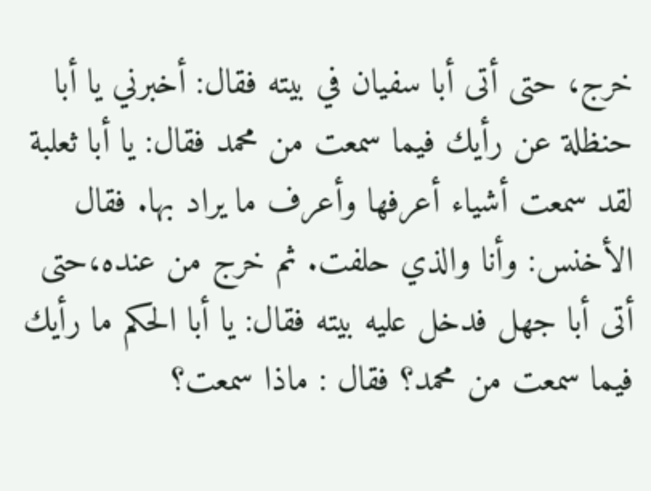خرج، حتى أتى أبا سفيان في بيته فقال: أخبرني يا أبا حنظلة عن رأيك فيما سمعت من محمد فقال: يا أبا ثعلبة لقد سمعت أشياء أعرفها وأعرف ما يراد بها. فقال الأخنس: وأنا والذي حلفت. ثم خرج من عنده،حتى أتى أبا جهل فدخل عليه بيته فقال: يا أبا الحكم ما رأيك فيما سمعت من محمد؟ فقال : ماذا سمعت؟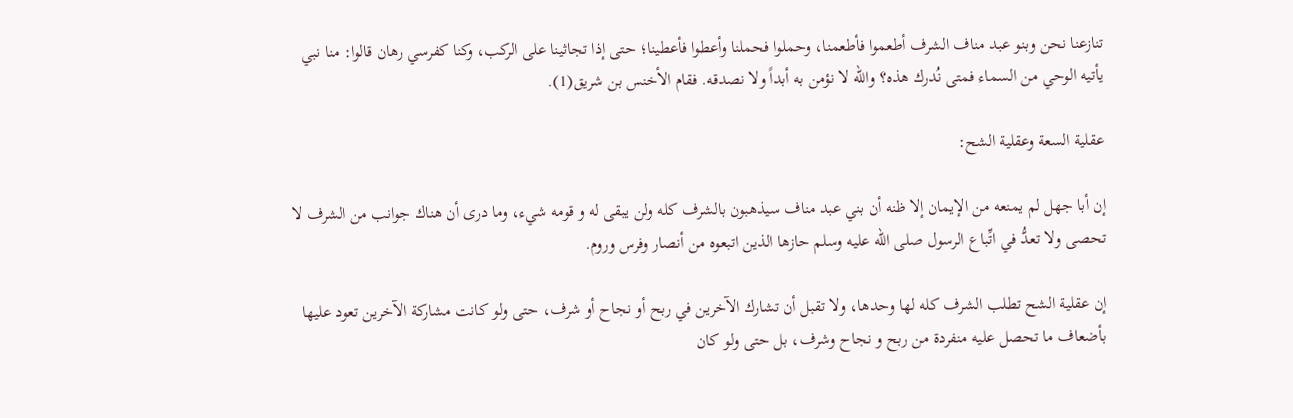تنازعنا نحن وبنو عبد مناف الشرف أطعموا فأطعمنا، وحملوا فحملنا وأعطوا فأعطينا؛ حتى إذا تجاثينا على الركب، وكنا كفرسي رهان قالوا: منا نبي يأتيه الوحي من السماء فمتى نُدرك هذه؟ والله لا نؤمن به أبداً ولا نصدقه. فقام الأخنس بن شريق(1).

عقلية السعة وعقلية الشح:

إن أبا جهل لم يمنعه من الإيمان إلا ظنه أن بني عبد مناف سيذهبون بالشرف كله ولن يبقى له و قومه شيء، وما درى أن هناك جوانب من الشرف لا تحصى ولا تعدُّ في اتِّباع الرسول صلى الله عليه وسلم حازها الذين اتبعوه من أنصار وفرس وروم.

إن عقلية الشح تطلب الشرف كله لها وحدها، ولا تقبل أن تشارك الآخرين في ربح أو نجاح أو شرف، حتى ولو كانت مشاركة الآخرين تعود عليها بأضعاف ما تحصل عليه منفردة من ربح و نجاح وشرف، بل حتى ولو كان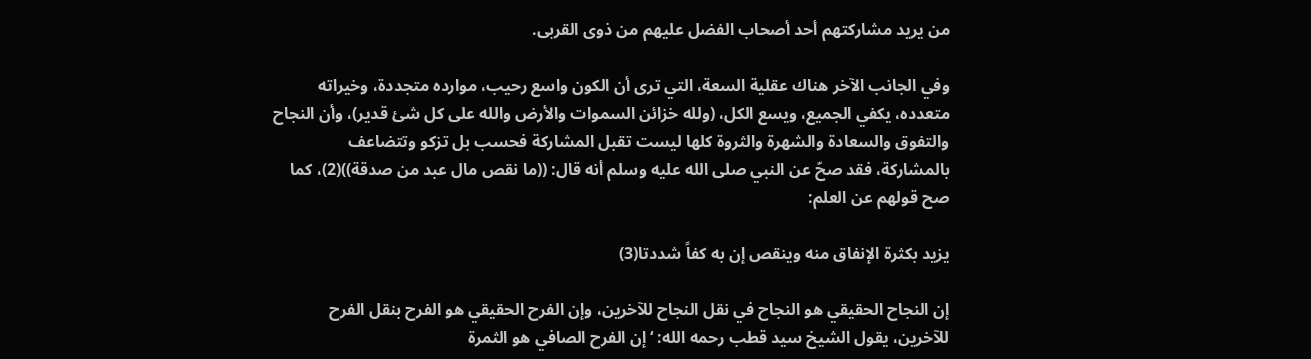من يريد مشاركتهم أحد أصحاب الفضل عليهم من ذوى القربى.

وفي الجانب الآخر هناك عقلية السعة، التي ترى أن الكون واسع رحيب، موارده متجددة، وخيراته متعدده، يكفي الجميع، ويسع الكل، (ولله خزائن السموات والأرض والله على كل شئ قدير)، وأن النجاح والتفوق والسعادة والشهرة والثروة كلها ليست تقبل المشاركة فحسب بل تزكو وتتضاعف بالمشاركة، فقد صحّ عن النبي صلى الله عليه وسلم أنه قال: ((ما نقص مال عبد من صدقة))(2)، كما صح قولهم عن العلم:

يزيد بكثرة الإنفاق منه وينقص إن به كفاً شددتا(3)

إن النجاح الحقيقي هو النجاح في نقل النجاح للآخرين، وإن الفرح الحقيقي هو الفرح بنقل الفرح للآخرين، يقول الشيخ سيد قطب رحمه الله: ‘إن الفرح الصافي هو الثمرة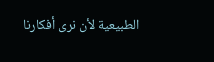الطبيعية لأن نرى أفكارنا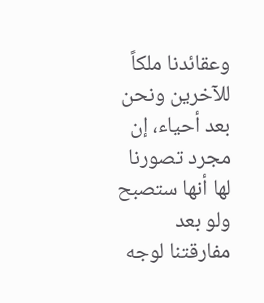وعقائدنا ملكاً للآخرين ونحن بعد أحياء، إن مجرد تصورنا لها أنها ستصبح ولو بعد مفارقتنا لوجه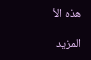هذه الأ

المزيد